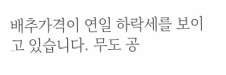배추가격이 연일 하락세를 보이고 있습니다. 무도 공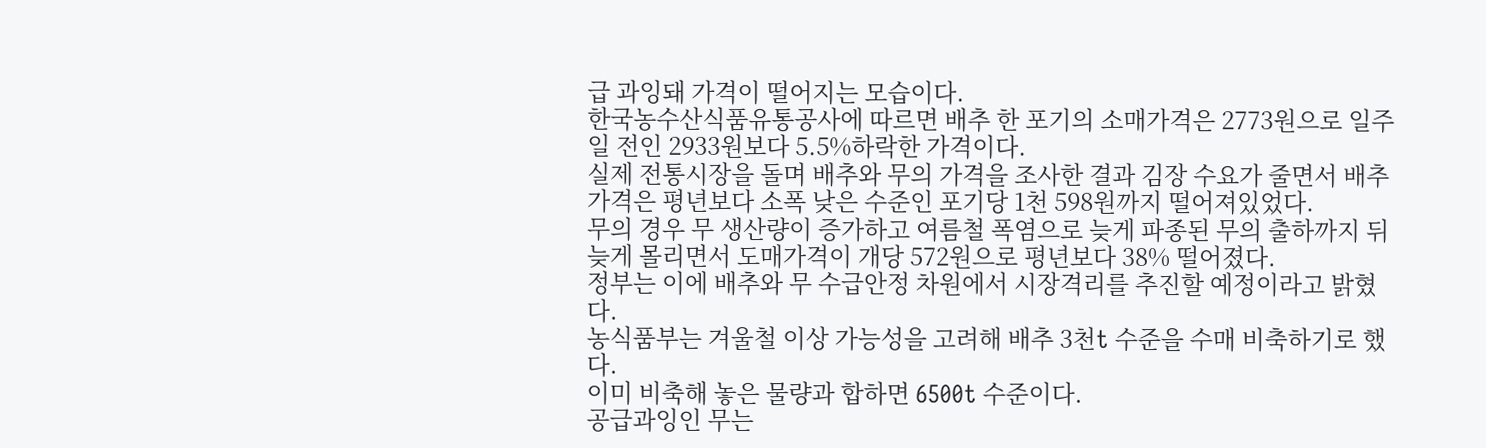급 과잉돼 가격이 떨어지는 모습이다.
한국농수산식품유통공사에 따르면 배추 한 포기의 소매가격은 2773원으로 일주일 전인 2933원보다 5.5%하락한 가격이다.
실제 전통시장을 돌며 배추와 무의 가격을 조사한 결과 김장 수요가 줄면서 배추 가격은 평년보다 소폭 낮은 수준인 포기당 1천 598원까지 떨어져있었다.
무의 경우 무 생산량이 증가하고 여름철 폭염으로 늦게 파종된 무의 출하까지 뒤늦게 몰리면서 도매가격이 개당 572원으로 평년보다 38% 떨어졌다.
정부는 이에 배추와 무 수급안정 차원에서 시장격리를 추진할 예정이라고 밝혔다.
농식품부는 겨울철 이상 가능성을 고려해 배추 3천t 수준을 수매 비축하기로 했다.
이미 비축해 놓은 물량과 합하면 6500t 수준이다.
공급과잉인 무는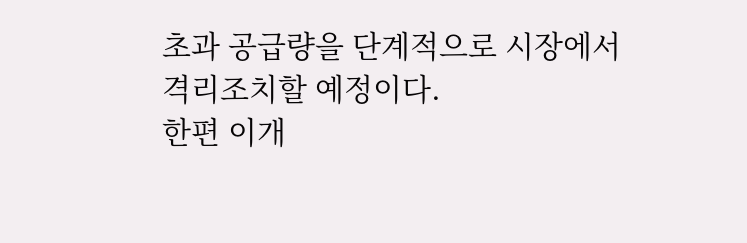초과 공급량을 단계적으로 시장에서 격리조치할 예정이다.
한편 이개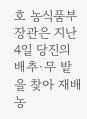호 농식품부 장관은 지난 4일 당진의 배추·무 밭을 찾아 재배농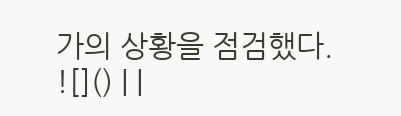가의 상황을 점검했다.
![]() | |